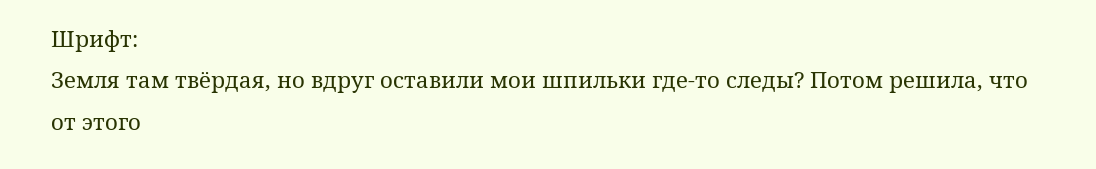Шрифт:
Земля там твёрдая, но вдруг оставили мои шпильки где-то следы? Потом решила, что от этого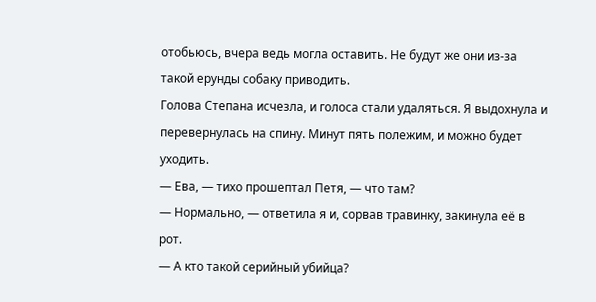отобьюсь, вчера ведь могла оставить. Не будут же они из-за такой ерунды собаку приводить.
Голова Степана исчезла, и голоса стали удаляться. Я выдохнула и перевернулась на спину. Минут пять полежим, и можно будет уходить.
— Ева, — тихо прошептал Петя, — что там?
— Нормально, — ответила я и, сорвав травинку, закинула её в рот.
— А кто такой серийный убийца?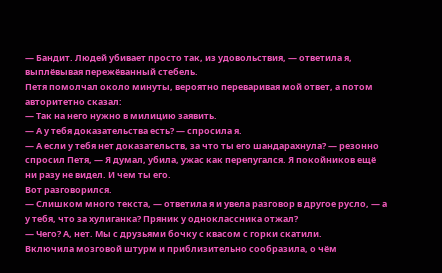— Бандит. Людей убивает просто так, из удовольствия, — ответила я, выплёвывая пережёванный стебель.
Петя помолчал около минуты, вероятно переваривая мой ответ, а потом авторитетно сказал:
— Так на него нужно в милицию заявить.
— А у тебя доказательства есть? — спросила я.
— А если у тебя нет доказательств, за что ты его шандарахнула? — резонно спросил Петя, — Я думал, убила, ужас как перепугался. Я покойников ещё ни разу не видел. И чем ты его.
Вот разговорился.
— Слишком много текста, — ответила я и увела разговор в другое русло, — а у тебя, что за хулиганка? Пряник у одноклассника отжал?
— Чего? А, нет. Мы с друзьями бочку с квасом с горки скатили.
Включила мозговой штурм и приблизительно сообразила, о чём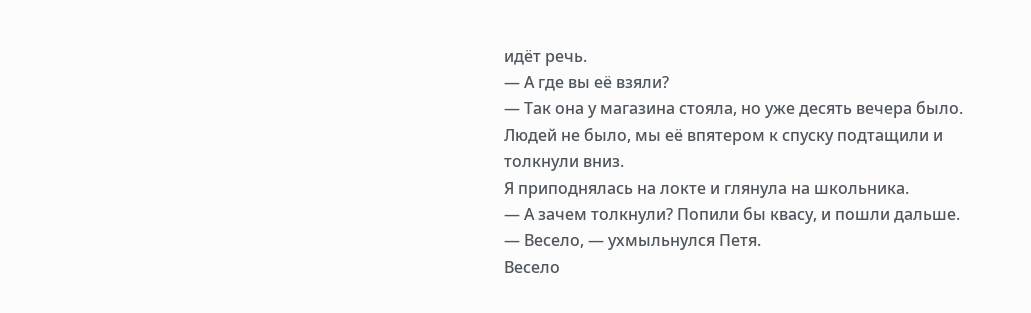идёт речь.
— А где вы её взяли?
— Так она у магазина стояла, но уже десять вечера было. Людей не было, мы её впятером к спуску подтащили и толкнули вниз.
Я приподнялась на локте и глянула на школьника.
— А зачем толкнули? Попили бы квасу, и пошли дальше.
— Весело, — ухмыльнулся Петя.
Весело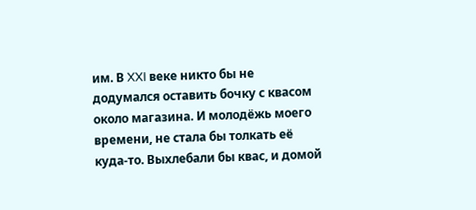им. В XXI веке никто бы не додумался оставить бочку с квасом около магазина. И молодёжь моего времени, не стала бы толкать её куда-то. Выхлебали бы квас, и домой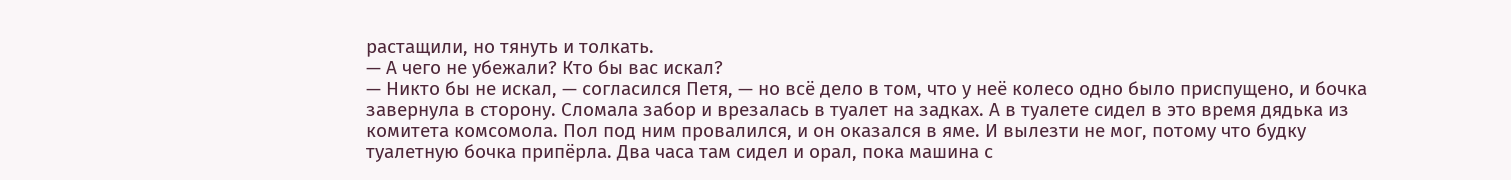растащили, но тянуть и толкать.
— А чего не убежали? Кто бы вас искал?
— Никто бы не искал, — согласился Петя, — но всё дело в том, что у неё колесо одно было приспущено, и бочка завернула в сторону. Сломала забор и врезалась в туалет на задках. А в туалете сидел в это время дядька из комитета комсомола. Пол под ним провалился, и он оказался в яме. И вылезти не мог, потому что будку туалетную бочка припёрла. Два часа там сидел и орал, пока машина с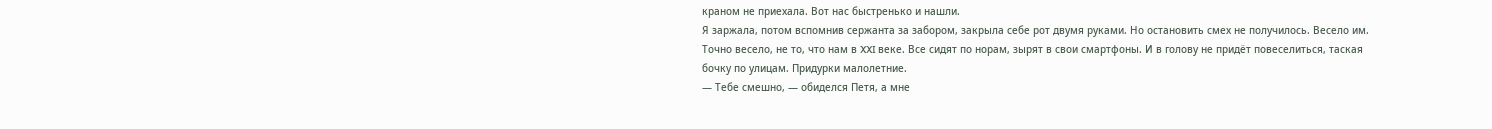краном не приехала. Вот нас быстренько и нашли.
Я заржала, потом вспомнив сержанта за забором, закрыла себе рот двумя руками. Но остановить смех не получилось. Весело им. Точно весело, не то, что нам в XXI веке. Все сидят по норам, зырят в свои смартфоны. И в голову не придёт повеселиться, таская бочку по улицам. Придурки малолетние.
— Тебе смешно, — обиделся Петя, а мне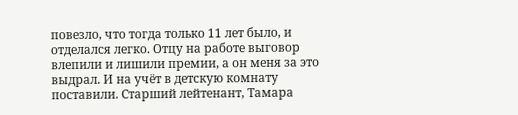повезло, что тогда только 11 лет было, и отделался легко. Отцу на работе выговор влепили и лишили премии, а он меня за это выдрал. И на учёт в детскую комнату поставили. Старший лейтенант, Тамара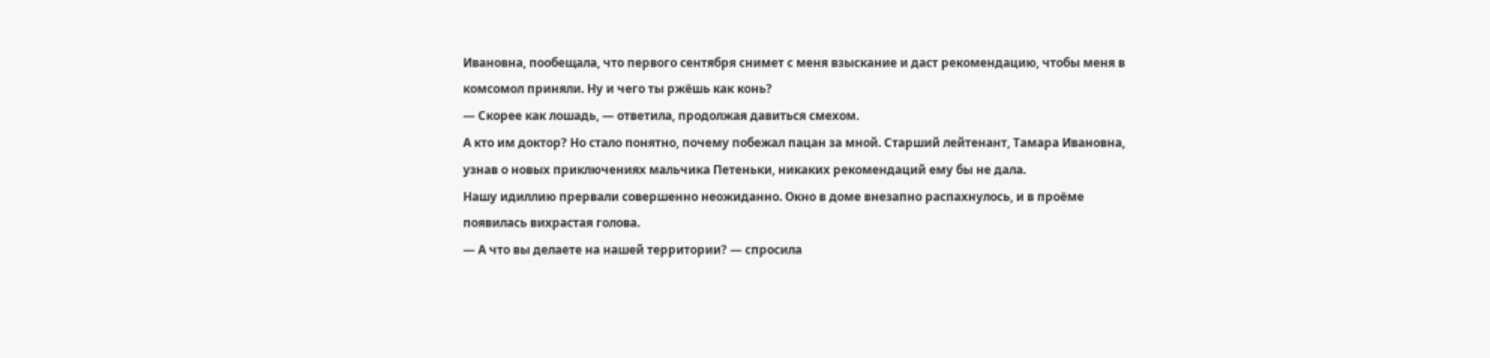Ивановна, пообещала, что первого сентября снимет с меня взыскание и даст рекомендацию, чтобы меня в комсомол приняли. Ну и чего ты ржёшь как конь?
— Скорее как лошадь, — ответила, продолжая давиться смехом.
А кто им доктор? Но стало понятно, почему побежал пацан за мной. Старший лейтенант, Тамара Ивановна, узнав о новых приключениях мальчика Петеньки, никаких рекомендаций ему бы не дала.
Нашу идиллию прервали совершенно неожиданно. Окно в доме внезапно распахнулось, и в проёме появилась вихрастая голова.
— А что вы делаете на нашей территории? — спросила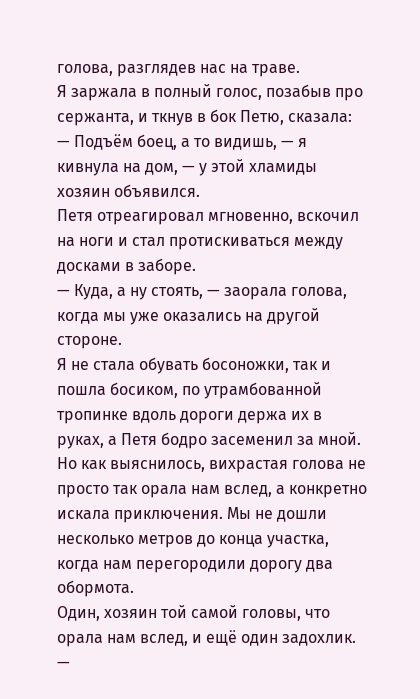голова, разглядев нас на траве.
Я заржала в полный голос, позабыв про сержанта, и ткнув в бок Петю, сказала:
— Подъём боец, а то видишь, — я кивнула на дом, — у этой хламиды хозяин объявился.
Петя отреагировал мгновенно, вскочил на ноги и стал протискиваться между досками в заборе.
— Куда, а ну стоять, — заорала голова, когда мы уже оказались на другой стороне.
Я не стала обувать босоножки, так и пошла босиком, по утрамбованной тропинке вдоль дороги держа их в руках, а Петя бодро засеменил за мной.
Но как выяснилось, вихрастая голова не просто так орала нам вслед, а конкретно искала приключения. Мы не дошли несколько метров до конца участка, когда нам перегородили дорогу два обормота.
Один, хозяин той самой головы, что орала нам вслед, и ещё один задохлик.
—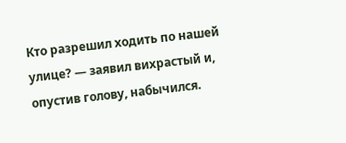Кто разрешил ходить по нашей улице? — заявил вихрастый и, опустив голову, набычился.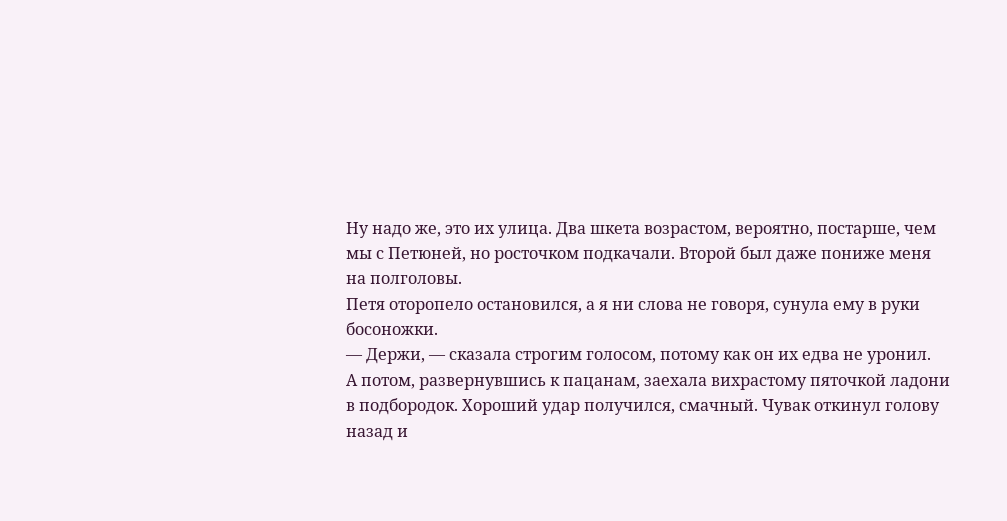Ну надо же, это их улица. Два шкета возрастом, вероятно, постарше, чем мы с Петюней, но росточком подкачали. Второй был даже пониже меня на полголовы.
Петя оторопело остановился, а я ни слова не говоря, сунула ему в руки босоножки.
— Держи, — сказала строгим голосом, потому как он их едва не уронил.
А потом, развернувшись к пацанам, заехала вихрастому пяточкой ладони в подбородок. Хороший удар получился, смачный. Чувак откинул голову назад и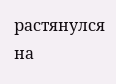растянулся на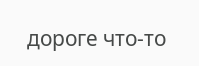дороге что-то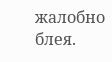жалобно блея.